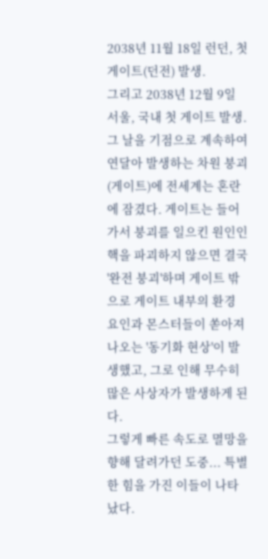2038년 11월 18일 런던, 첫 게이트(던전) 발생.
그리고 2038년 12월 9일 서울, 국내 첫 게이트 발생.
그 날을 기점으로 계속하여 연달아 발생하는 차원 붕괴(게이트)에 전세계는 혼란에 잠겼다. 게이트는 들어가서 붕괴를 일으킨 원인인 핵을 파괴하지 않으면 결국 '완전 붕괴'하며 게이트 밖으로 게이트 내부의 환경 요인과 몬스터들이 쏟아져 나오는 '동기화 현상'이 발생했고, 그로 인해 무수히 많은 사상자가 발생하게 된다.
그렇게 빠른 속도로 멸망을 향해 달려가던 도중... 특별한 힘을 가진 이들이 나타났다.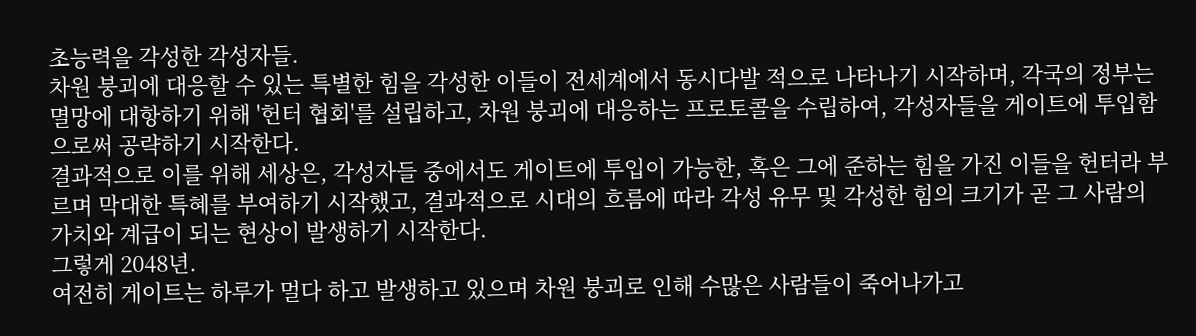초능력을 각성한 각성자들.
차원 붕괴에 대응할 수 있는 특별한 힘을 각성한 이들이 전세계에서 동시다발 적으로 나타나기 시작하며, 각국의 정부는 멸망에 대항하기 위해 '헌터 협회'를 설립하고, 차원 붕괴에 대응하는 프로토콜을 수립하여, 각성자들을 게이트에 투입함으로써 공략하기 시작한다.
결과적으로 이를 위해 세상은, 각성자들 중에서도 게이트에 투입이 가능한, 혹은 그에 준하는 힘을 가진 이들을 헌터라 부르며 막대한 특혜를 부여하기 시작했고, 결과적으로 시대의 흐름에 따라 각성 유무 및 각성한 힘의 크기가 곧 그 사람의 가치와 계급이 되는 현상이 발생하기 시작한다.
그렇게 2048년.
여전히 게이트는 하루가 멀다 하고 발생하고 있으며 차원 붕괴로 인해 수많은 사람들이 죽어나가고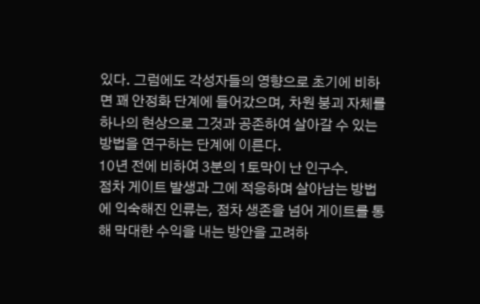있다. 그럼에도 각성자들의 영향으로 초기에 비하면 꽤 안정화 단계에 들어갔으며, 차원 붕괴 자체를 하나의 현상으로 그것과 공존하여 살아갈 수 있는 방법을 연구하는 단계에 이른다.
10년 전에 비하여 3분의 1토막이 난 인구수.
점차 게이트 발생과 그에 적응하며 살아남는 방법에 익숙해진 인류는, 점차 생존을 넘어 게이트를 통해 막대한 수익을 내는 방안을 고려하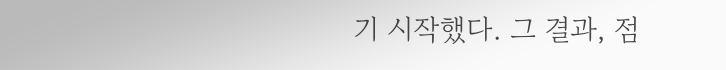기 시작했다. 그 결과, 점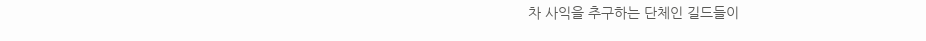차 사익을 추구하는 단체인 길드들이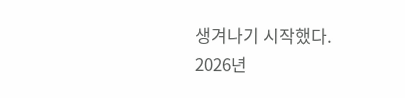생겨나기 시작했다.
2026년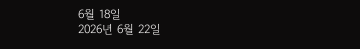6월 18일
2026년 6월 22일